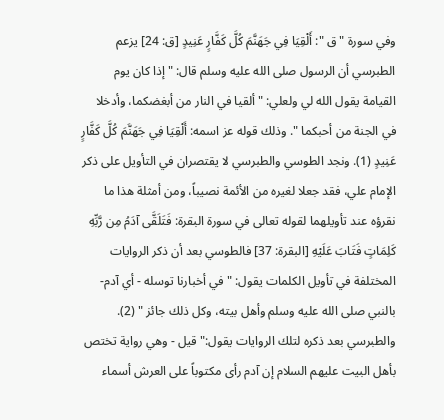وفي سورة " ق ": أَلْقِيَا فِي جَهَنَّمَ كُلَّ كَفَّارٍ عَنِيدٍ [ق: 24] يزعم الطبرسي أن الرسول صلى الله عليه وسلم قال: " إذا كان يوم القيامة يقول الله لي ولعلي: " ألقيا في النار من أبغضكما، وأدخلا في الجنة من أحبكما ". وذلك قوله عز اسمه: أَلْقِيَا فِي جَهَنَّمَ كُلَّ كَفَّارٍ عَنِيدٍ (1). ونجد الطوسي والطبرسي لا يقتصران في التأويل على ذكر الإمام علي، فقد جعلا لغيره من الأئمة نصيباً، ومن أمثلة هذا ما نقرؤه عند تأويلهما لقوله تعالى في سورة البقرة: فَتَلَقَّى آدَمُ مِن رَّبِّهِ كَلِمَاتٍ فَتَابَ عَلَيْهِ [البقرة: 37] فالطوسي بعد أن ذكر الروايات المختلفة في تأويل الكلمات يقول: " في أخبارنا توسله - أي آدم- بالنبي صلى الله عليه وسلم وأهل بيته، وكل ذلك جائز " (2). والطبرسي بعد ذكره لتلك الروايات يقول:" قيل - وهي رواية تختص بأهل البيت عليهم السلام إن آدم رأى مكتوباً على العرش أسماء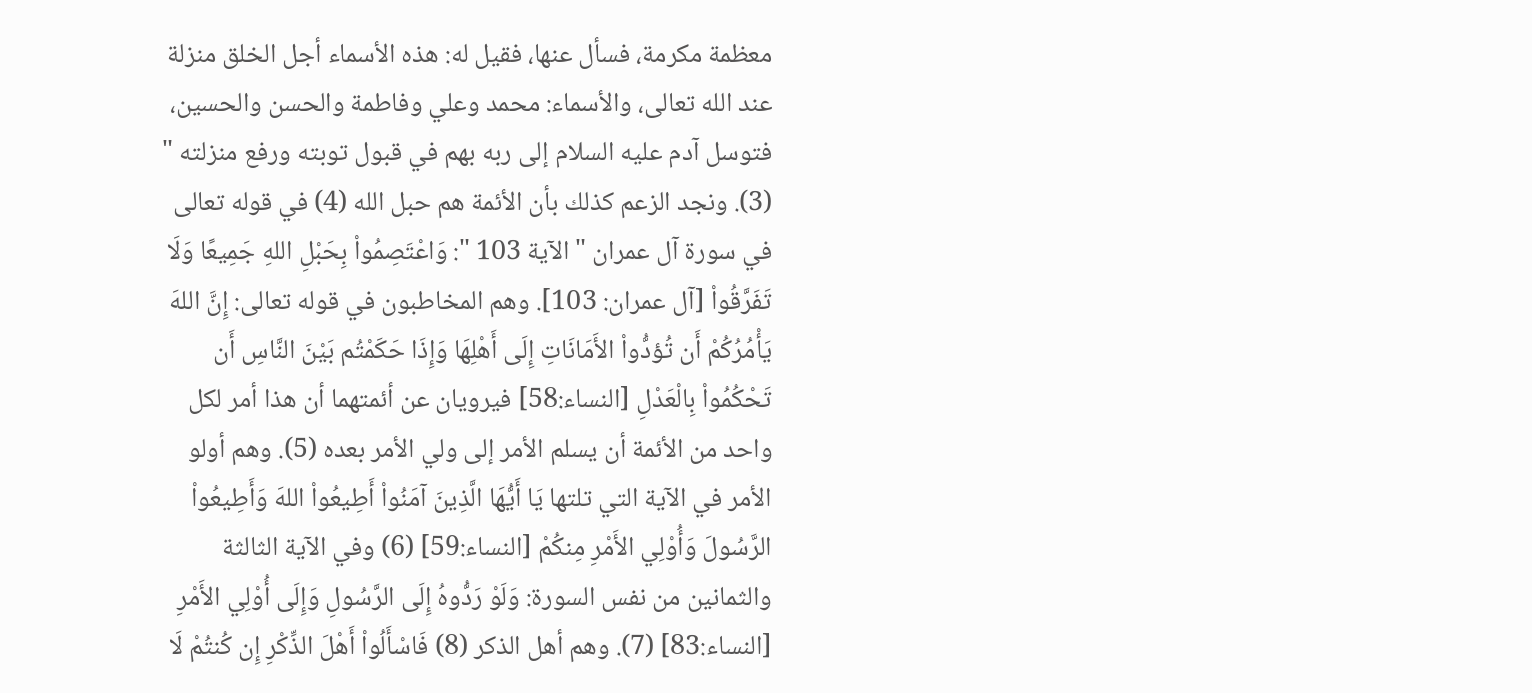معظمة مكرمة، فسأل عنها، فقيل له: هذه الأسماء أجل الخلق منزلة عند الله تعالى، والأسماء: محمد وعلي وفاطمة والحسن والحسين، فتوسل آدم عليه السلام إلى ربه بهم في قبول توبته ورفع منزلته " (3). ونجد الزعم كذلك بأن الأئمة هم حبل الله (4) في قوله تعالى في سورة آل عمران " الآية 103 ": وَاعْتَصِمُواْ بِحَبْلِ اللهِ جَمِيعًا وَلَا تَفَرَّقُواْ [آل عمران: 103]. وهم المخاطبون في قوله تعالى: إِنَّ اللهَ يَأْمُرُكُمْ أَن تُؤدُّواْ الأَمَانَاتِ إِلَى أَهْلِهَا وَإِذَا حَكَمْتُم بَيْنَ النَّاسِ أَن تَحْكُمُواْ بِالْعَدْلِ [النساء:58] فيرويان عن أئمتهما أن هذا أمر لكل واحد من الأئمة أن يسلم الأمر إلى ولي الأمر بعده (5). وهم أولو الأمر في الآية التي تلتها يَا أَيُّهَا الَّذِينَ آمَنُواْ أَطِيعُواْ اللهَ وَأَطِيعُواْ الرَّسُولَ وَأُوْلِي الأَمْرِ مِنكُمْ [النساء:59] (6) وفي الآية الثالثة والثمانين من نفس السورة: وَلَوْ رَدُّوهُ إِلَى الرَّسُولِ وَإِلَى أُوْلِي الأَمْرِ [النساء:83] (7). وهم أهل الذكر (8) فَاسْأَلُواْ أَهْلَ الذِّكْرِ إِن كُنتُمْ لَا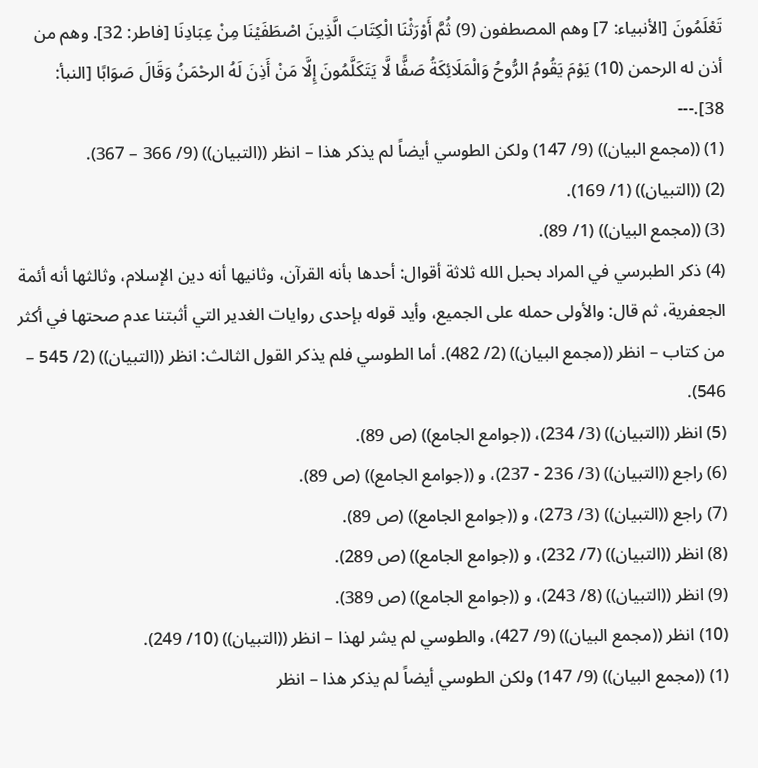تَعْلَمُونَ [الأنبياء: 7] وهم المصطفون (9) ثُمَّ أَوْرَثْنَا الْكِتَابَ الَّذِينَ اصْطَفَيْنَا مِنْ عِبَادِنَا [فاطر: 32]. وهم من أذن له الرحمن (10) يَوْمَ يَقُومُ الرُّوحُ وَالْمَلَائِكَةُ صَفًّا لَّا يَتَكَلَّمُونَ إِلَّا مَنْ أَذِنَ لَهُ الرحْمَنُ وَقَالَ صَوَابًا [النبأ: 38].---
(1) ((مجمع البيان)) (9/ 147) ولكن الطوسي أيضاً لم يذكر هذا – انظر ((التبيان)) (9/ 366 – 367).
(2) ((التبيان)) (1/ 169).
(3) ((مجمع البيان)) (1/ 89).
(4) ذكر الطبرسي في المراد بحبل الله ثلاثة أقوال: أحدها بأنه القرآن، وثانيها أنه دين الإسلام، وثالثها أنه أئمة الجعفرية، ثم قال: والأولى حمله على الجميع، وأيد قوله بإحدى روايات الغدير التي أثبتنا عدم صحتها في أكثر من كتاب – انظر ((مجمع البيان)) (2/ 482). أما الطوسي فلم يذكر القول الثالث: انظر ((التبيان)) (2/ 545 – 546).
(5) انظر ((التبيان)) (3/ 234)، ((جوامع الجامع)) (ص 89).
(6) راجع ((التبيان)) (3/ 236 - 237)، و ((جوامع الجامع)) (ص 89).
(7) راجع ((التبيان)) (3/ 273)، و ((جوامع الجامع)) (ص 89).
(8) انظر ((التبيان)) (7/ 232)، و ((جوامع الجامع)) (ص 289).
(9) انظر ((التبيان)) (8/ 243)، و ((جوامع الجامع)) (ص 389).
(10) انظر ((مجمع البيان)) (9/ 427)، والطوسي لم يشر لهذا – انظر ((التبيان)) (10/ 249).
(1) ((مجمع البيان)) (9/ 147) ولكن الطوسي أيضاً لم يذكر هذا – انظر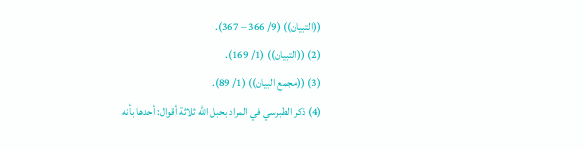((التبيان)) (9/ 366 – 367).
(2) ((التبيان)) (1/ 169).
(3) ((مجمع البيان)) (1/ 89).
(4) ذكر الطبرسي في المراد بحبل الله ثلاثة أقوال: أحدها بأنه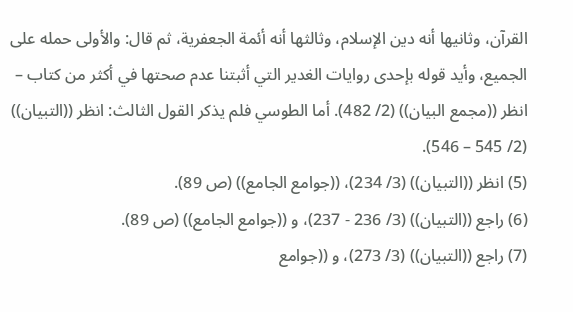القرآن، وثانيها أنه دين الإسلام، وثالثها أنه أئمة الجعفرية، ثم قال: والأولى حمله على الجميع، وأيد قوله بإحدى روايات الغدير التي أثبتنا عدم صحتها في أكثر من كتاب – انظر ((مجمع البيان)) (2/ 482). أما الطوسي فلم يذكر القول الثالث: انظر ((التبيان)) (2/ 545 – 546).
(5) انظر ((التبيان)) (3/ 234)، ((جوامع الجامع)) (ص 89).
(6) راجع ((التبيان)) (3/ 236 - 237)، و ((جوامع الجامع)) (ص 89).
(7) راجع ((التبيان)) (3/ 273)، و ((جوامع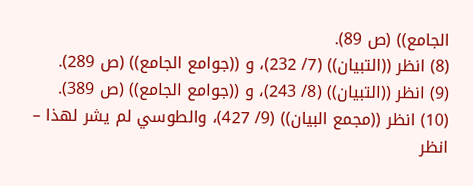الجامع)) (ص 89).
(8) انظر ((التبيان)) (7/ 232)، و ((جوامع الجامع)) (ص 289).
(9) انظر ((التبيان)) (8/ 243)، و ((جوامع الجامع)) (ص 389).
(10) انظر ((مجمع البيان)) (9/ 427)، والطوسي لم يشر لهذا – انظر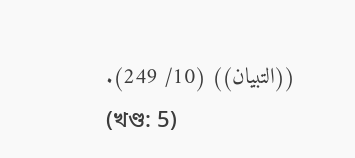((التبيان)) (10/ 249).
(খণ্ড: 5)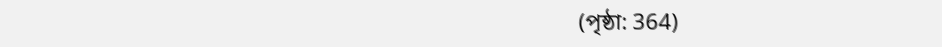(পৃষ্ঠা: 364)